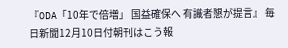『ODA「10年で倍増」 国益確保へ 有識者懇が提言』 毎日新聞12月10日付朝刊はこう報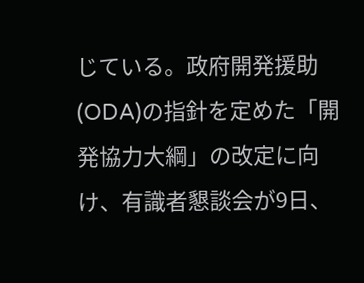じている。政府開発援助(ODA)の指針を定めた「開発協力大綱」の改定に向け、有識者懇談会が9日、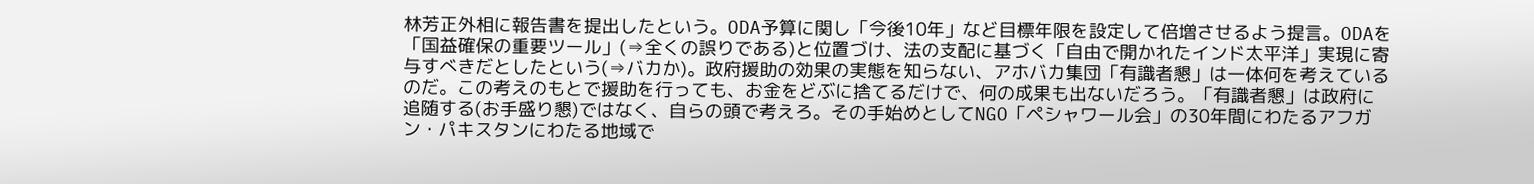林芳正外相に報告書を提出したという。ODA予算に関し「今後10年」など目標年限を設定して倍増させるよう提言。ODAを「国益確保の重要ツール」(⇒全くの誤りである)と位置づけ、法の支配に基づく「自由で開かれたインド太平洋」実現に寄与すべきだとしたという(⇒バカか)。政府援助の効果の実態を知らない、アホバカ集団「有識者懇」は一体何を考えているのだ。この考えのもとで援助を行っても、お金をどぶに捨てるだけで、何の成果も出ないだろう。「有識者懇」は政府に追随する(お手盛り懇)ではなく、自らの頭で考えろ。その手始めとしてNGO「ペシャワール会」の30年間にわたるアフガン・パキスタンにわたる地域で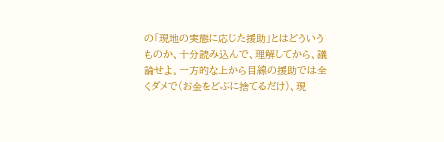の「現地の実態に応じた援助」とはどういうものか、十分読み込んで、理解してから、議論せよ。一方的な上から目線の援助では全くダメで(お金をどぶに捨てるだけ)、現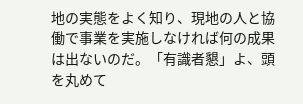地の実態をよく知り、現地の人と協働で事業を実施しなければ何の成果は出ないのだ。「有識者懇」よ、頭を丸めて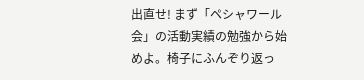出直せ! まず「ペシャワール会」の活動実績の勉強から始めよ。椅子にふんぞり返っ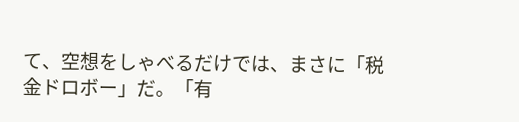て、空想をしゃべるだけでは、まさに「税金ドロボー」だ。「有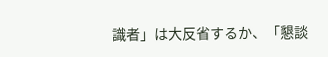識者」は大反省するか、「懇談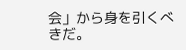会」から身を引くべきだ。